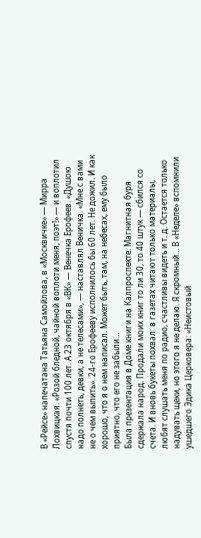В «Рейсе» напечатана Татьяна Самойлова, в «Москвичке» — Мирра Лохвицкая. «Розой бледной, чайной воплоти меня, поэт!» — и воплотил спустя почти 100 лет. А 23 октября в «ВК» — Венечка Ерофеев. «Душою надо полнеть, девки, а не телесами», — наставлял Веничка. «Мне с вами не о чем выпить». 24-го Ерофееву исполнилось бы 60 лет. Не дожил. И как хорошо, что я о нем написал. Может быть, там, на небесах, ему было приятно, что его не забыли…
Была презентация в Доме книги на Калпроспекте. Магнитная буря сдержала народ. Продали моих книг то ли 30, то 40 штук — сбился со счета. И вновь букеты похвал: в газетах читают только материалы, любят слушать меня по радио, счастливы видеть и т. д. Остается только надувать щеки, но этого я не делаю. Я скромный… В «Неделе» вспомнили ушедшего Эдика Церковера: «Неистовый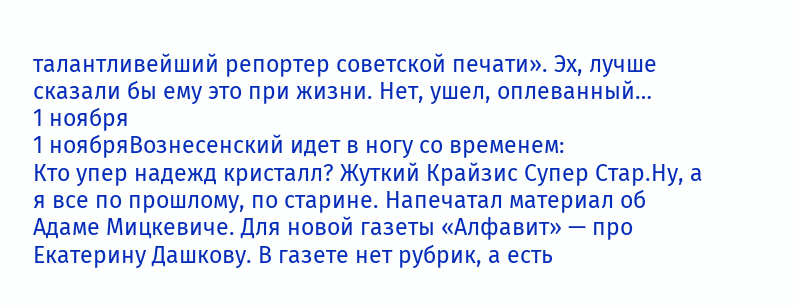талантливейший репортер советской печати». Эх, лучше сказали бы ему это при жизни. Нет, ушел, оплеванный…
1 ноября
1 ноябряВознесенский идет в ногу со временем:
Кто упер надежд кристалл? Жуткий Крайзис Супер Стар.Ну, а я все по прошлому, по старине. Напечатал материал об Адаме Мицкевиче. Для новой газеты «Алфавит» — про Екатерину Дашкову. В газете нет рубрик, а есть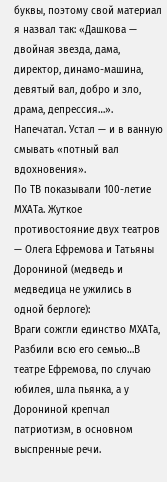буквы, поэтому свой материал я назвал так: «Дашкова — двойная звезда, дама, директор, динамо-машина, девятый вал, добро и зло, драма, депрессия…». Напечатал. Устал — и в ванную смывать «потный вал вдохновения».
По ТВ показывали 100-летие МХАТа. Жуткое противостояние двух театров — Олега Ефремова и Татьяны Дорониной (медведь и медведица не ужились в одной берлоге):
Враги сожгли единство МХАТа, Разбили всю его семью…В театре Ефремова, по случаю юбилея, шла пьянка, а у Дорониной крепчал патриотизм, в основном выспренные речи.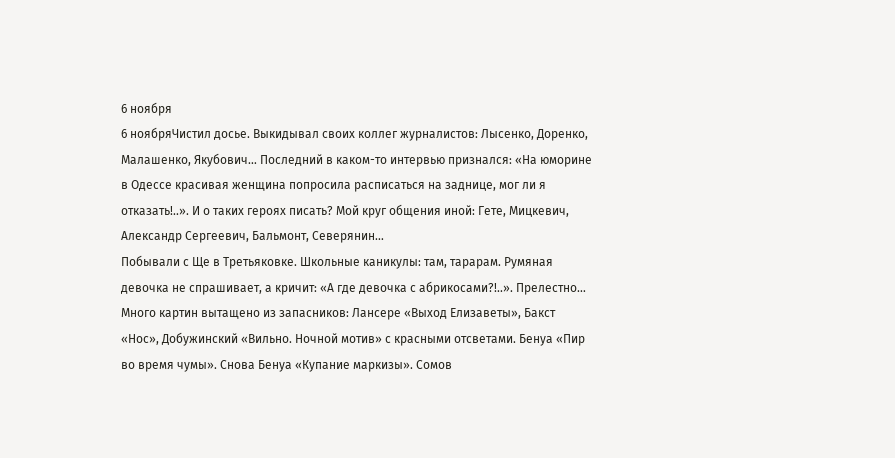6 ноября
6 ноябряЧистил досье. Выкидывал своих коллег журналистов: Лысенко, Доренко, Малашенко, Якубович… Последний в каком-то интервью признался: «На юморине в Одессе красивая женщина попросила расписаться на заднице, мог ли я отказать!..». И о таких героях писать? Мой круг общения иной: Гете, Мицкевич, Александр Сергеевич, Бальмонт, Северянин…
Побывали с Ще в Третьяковке. Школьные каникулы: там, тарарам. Румяная девочка не спрашивает, а кричит: «А где девочка с абрикосами?!..». Прелестно… Много картин вытащено из запасников: Лансере «Выход Елизаветы», Бакст «Нос», Добужинский «Вильно. Ночной мотив» с красными отсветами. Бенуа «Пир во время чумы». Снова Бенуа «Купание маркизы». Сомов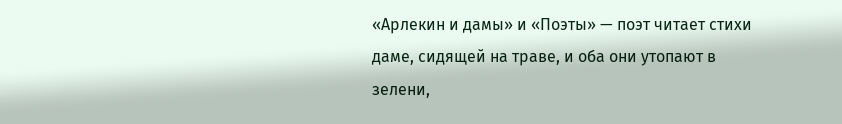«Арлекин и дамы» и «Поэты» — поэт читает стихи даме, сидящей на траве, и оба они утопают в зелени,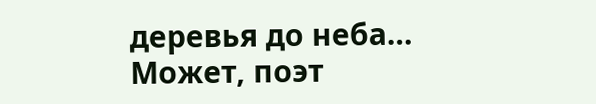деревья до неба… Может, поэт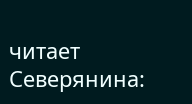читает Северянина: